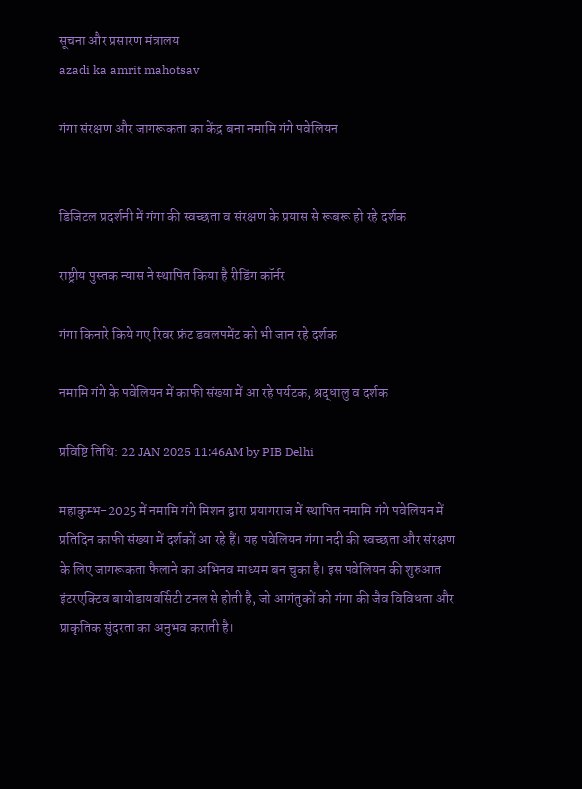सूचना और प्रसारण मंत्रालय
azadi ka amrit mahotsav

गंगा संरक्षण और जागरूकता का केंद्र बना नमामि गंगे पवेलियन


डिजिटल प्रदर्शनी में गंगा की स्वच्छता व संरक्षण के प्रयास से रूबरू हो रहे दर्शक

राष्ट्रीय पुस्तक न्यास ने स्थापित किया है रीडिंग कॉर्नर

गंगा किनारे किये गए रिवर फ्रंट डवलपमेंट को भी जान रहे दर्शक

नमामि गंगे के पवेलियन में काफी संख्या में आ रहे पर्यटक, श्रद्धालु व दर्शक

प्रविष्टि तिथि: 22 JAN 2025 11:46AM by PIB Delhi

महाकुम्भ-2025 में नमामि गंगे मिशन द्वारा प्रयागराज में स्थापित नमामि गंगे पवेलियन में प्रतिदिन काफी संख्या में दर्शकों आ रहे हैं। यह पवेलियन गंगा नदी की स्वच्छता और संरक्षण के लिए जागरूकता फैलाने का अभिनव माध्यम बन चुका है। इस पवेलियन की शुरुआत इंटरएक्टिव बायोडायवर्सिटी टनल से होती है, जो आगंतुकों को गंगा की जैव विविधता और प्राकृतिक सुंदरता का अनुभव कराती है।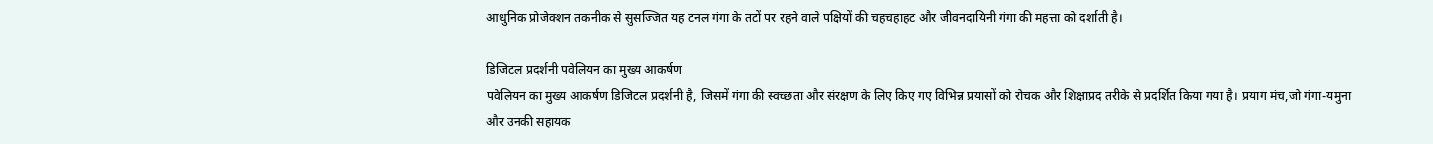आधुनिक प्रोजेक्शन तकनीक से सुसज्जित यह टनल गंगा के तटों पर रहने वाले पक्षियों की चहचहाहट और जीवनदायिनी गंगा की महत्ता को दर्शाती है।

डिजिटल प्रदर्शनी पवेलियन का मुख्य आकर्षण
पवेलियन का मुख्य आकर्षण डिजिटल प्रदर्शनी है, जिसमें गंगा की स्वच्छता और संरक्षण के लिए किए गए विभिन्न प्रयासों को रोचक और शिक्षाप्रद तरीके से प्रदर्शित किया गया है। प्रयाग मंच,जो गंगा-यमुना और उनकी सहायक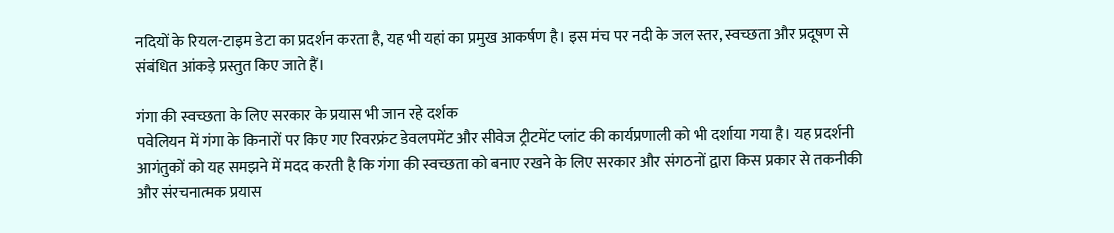नदियों के रियल-टाइम डेटा का प्रदर्शन करता है, यह भी यहां का प्रमुख आकर्षण है। इस मंच पर नदी के जल स्तर, स्वच्छता और प्रदूषण से संबंधित आंकड़े प्रस्तुत किए जाते हैं।

गंगा की स्वच्छता के लिए सरकार के प्रयास भी जान रहे दर्शक
पवेलियन में गंगा के किनारों पर किए गए रिवरफ्रंट डेवलपमेंट और सीवेज ट्रीटमेंट प्लांट की कार्यप्रणाली को भी दर्शाया गया है। यह प्रदर्शनी आगंतुकों को यह समझने में मदद करती है कि गंगा की स्वच्छता को बनाए रखने के लिए सरकार और संगठनों द्वारा किस प्रकार से तकनीकी और संरचनात्मक प्रयास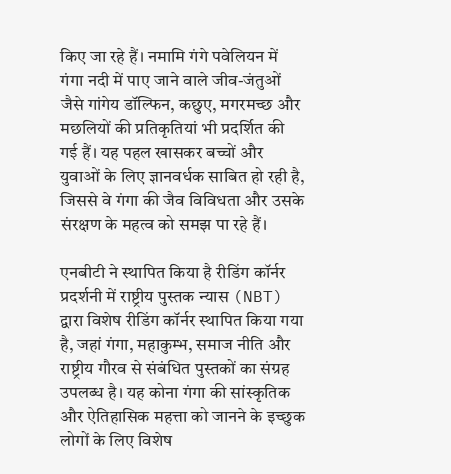किए जा रहे हैं। नमामि गंगे पवेलियन में गंगा नदी में पाए जाने वाले जीव-जंतुओं जैसे गांगेय डॉल्फिन, कछुए, मगरमच्छ और मछलियों की प्रतिकृतियां भी प्रदर्शित की गई हैं। यह पहल खासकर बच्चों और युवाओं के लिए ज्ञानवर्धक साबित हो रही है, जिससे वे गंगा की जैव विविधता और उसके संरक्षण के महत्व को समझ पा रहे हैं।

एनबीटी ने स्थापित किया है रीडिंग कॉर्नर
प्रदर्शनी में राष्ट्रीय पुस्तक न्यास (NBT) द्वारा विशेष रीडिंग कॉर्नर स्थापित किया गया है, जहां गंगा, महाकुम्भ, समाज नीति और राष्ट्रीय गौरव से संबंधित पुस्तकों का संग्रह उपलब्ध है। यह कोना गंगा की सांस्कृतिक और ऐतिहासिक महत्ता को जानने के इच्छुक लोगों के लिए विशेष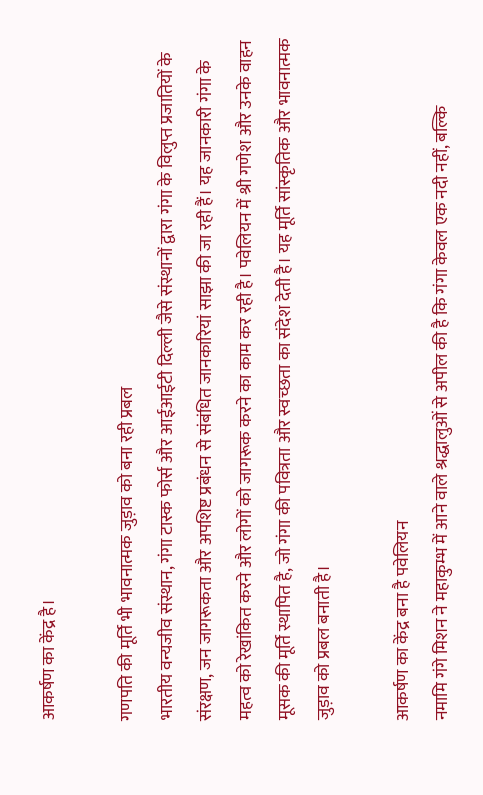आकर्षण का केंद्र है।

गणपति की मूर्ति भी भावनात्मक जुड़ाव को बना रही प्रबल
भारतीय वन्यजीव संस्थान, गंगा टास्क फोर्स और आईआईटी दिल्ली जैसे संस्थानों द्वारा गंगा के विलुप्त प्रजातियों के संरक्षण, जन जागरूकता और अपशिष्ट प्रबंधन से संबंधित जानकारियां साझा की जा रही हैं। यह जानकारी गंगा के महत्व को रेखांकित करने और लोगों को जागरूक करने का काम कर रही है। पवेलियन में श्री गणेश और उनके वाहन मूसक की मूर्ति स्थापित है, जो गंगा की पवित्रता और स्वच्छता का संदेश देती है। यह मूर्ति सांस्कृतिक और भावनात्मक जुड़ाव को प्रबल बनाती है।

आकर्षण का केंद्र बना है पवेलियन
नमामि गंगे मिशन ने महाकुम्भ में आने वाले श्रद्धालुओं से अपील की है कि गंगा केवल एक नदी नहीं, बल्कि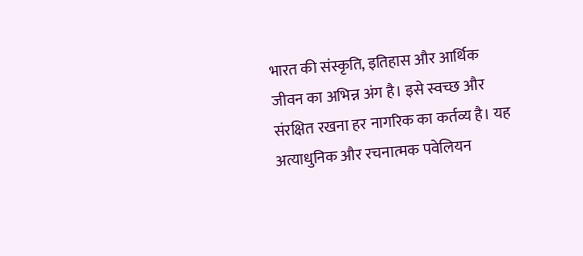भारत की संस्कृति, इतिहास और आर्थिक जीवन का अभिन्न अंग है। इसे स्वच्छ और संरक्षित रखना हर नागरिक का कर्तव्य है। यह अत्याधुनिक और रचनात्मक पवेलियन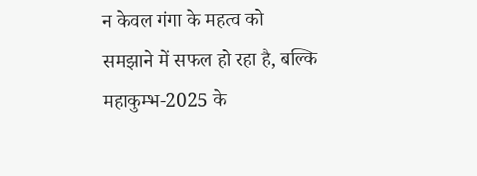न केवल गंगा के महत्व को समझाने में सफल हो रहा है, बल्कि महाकुम्भ-2025 के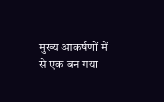मुख्य आकर्षणों में से एक बन गया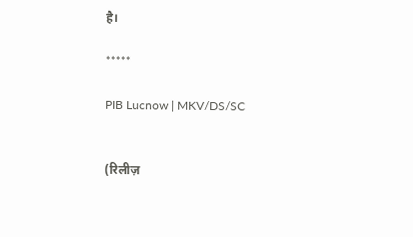है।

*****

PIB Lucnow | MKV/DS/SC


(रिलीज़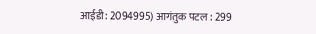आईडी: 2094995) आगंतुक पटल : 299